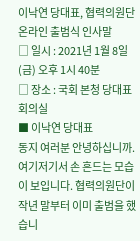이낙연 당대표, 협력의원단 온라인 출범식 인사말
□ 일시 : 2021년 1월 8일(금) 오후 1시 40분
□ 장소 : 국회 본청 당대표회의실
■ 이낙연 당대표
동지 여러분 안녕하십니까. 여기저기서 손 흔드는 모습이 보입니다. 협력의원단이 작년 말부터 이미 출범을 했습니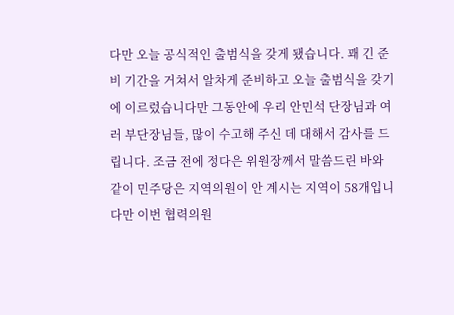다만 오늘 공식적인 출범식을 갖게 됐습니다. 꽤 긴 준비 기간을 거쳐서 알차게 준비하고 오늘 출범식을 갖기에 이르렀습니다만 그동안에 우리 안민석 단장님과 여러 부단장님들, 많이 수고해 주신 데 대해서 감사를 드립니다. 조금 전에 정다은 위원장께서 말씀드린 바와 같이 민주당은 지역의원이 안 계시는 지역이 58개입니다만 이번 협력의원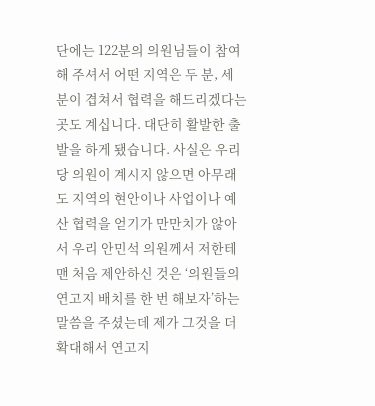단에는 122분의 의원님들이 참여해 주셔서 어떤 지역은 두 분, 세 분이 겹쳐서 협력을 해드리겠다는 곳도 계십니다. 대단히 활발한 출발을 하게 됐습니다. 사실은 우리당 의원이 계시지 않으면 아무래도 지역의 현안이나 사업이나 예산 협력을 얻기가 만만치가 않아서 우리 안민석 의원께서 저한테 맨 처음 제안하신 것은 ‘의원들의 연고지 배치를 한 번 해보자’하는 말씀을 주셨는데 제가 그것을 더 확대해서 연고지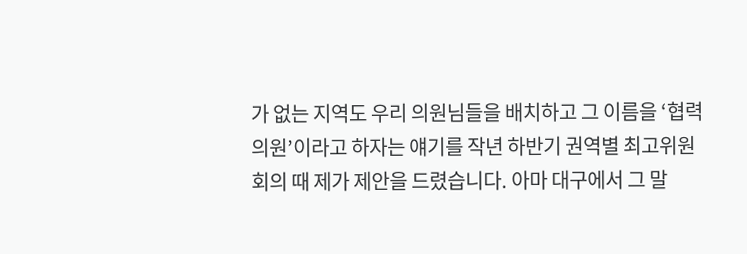가 없는 지역도 우리 의원님들을 배치하고 그 이름을 ‘협력의원’이라고 하자는 얘기를 작년 하반기 권역별 최고위원회의 때 제가 제안을 드렸습니다. 아마 대구에서 그 말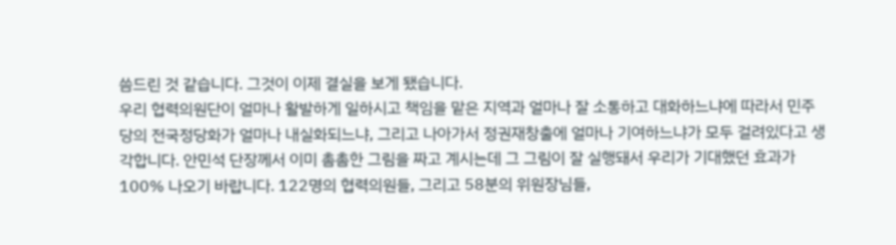씀드린 것 같습니다. 그것이 이제 결실을 보게 됐습니다.
우리 협력의원단이 얼마나 활발하게 일하시고 책임을 맡은 지역과 얼마나 잘 소통하고 대화하느냐에 따라서 민주당의 전국정당화가 얼마나 내실화되느냐, 그리고 나아가서 정권재창출에 얼마나 기여하느냐가 모두 걸려있다고 생각합니다. 안민석 단장께서 이미 촘촘한 그림을 짜고 계시는데 그 그림이 잘 실행돼서 우리가 기대했던 효과가 100% 나오기 바랍니다. 122명의 협력의원들, 그리고 58분의 위원장님들,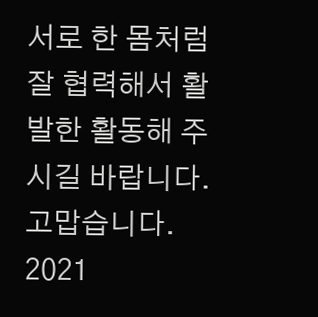서로 한 몸처럼 잘 협력해서 활발한 활동해 주시길 바랍니다. 고맙습니다.
2021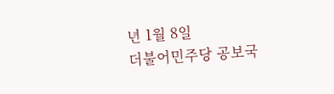년 1월 8일
더불어민주당 공보국